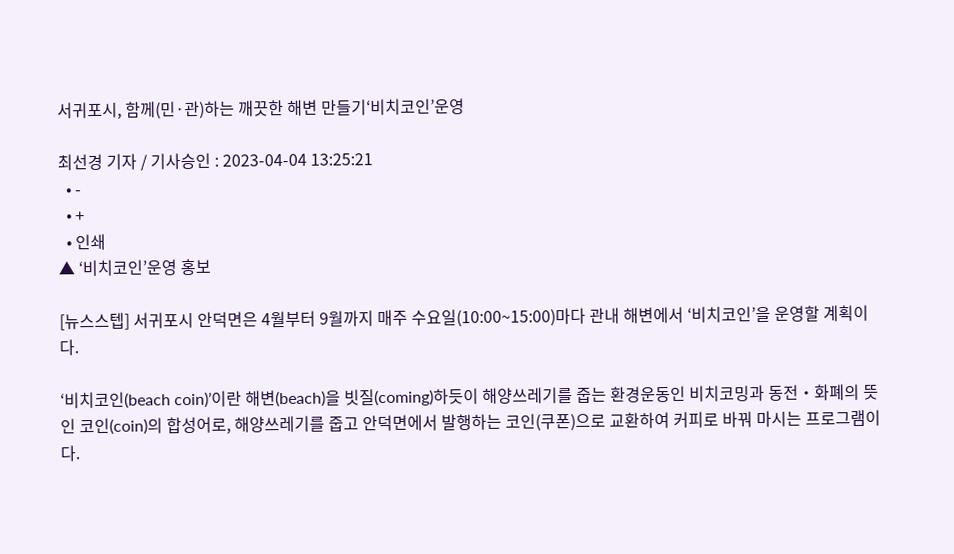서귀포시, 함께(민·관)하는 깨끗한 해변 만들기‘비치코인’운영

최선경 기자 / 기사승인 : 2023-04-04 13:25:21
  • -
  • +
  • 인쇄
▲ ‘비치코인’운영 홍보

[뉴스스텝] 서귀포시 안덕면은 4월부터 9월까지 매주 수요일(10:00~15:00)마다 관내 해변에서 ‘비치코인’을 운영할 계획이다.

‘비치코인(beach coin)’이란 해변(beach)을 빗질(coming)하듯이 해양쓰레기를 줍는 환경운동인 비치코밍과 동전‧화폐의 뜻인 코인(coin)의 합성어로, 해양쓰레기를 줍고 안덕면에서 발행하는 코인(쿠폰)으로 교환하여 커피로 바꿔 마시는 프로그램이다.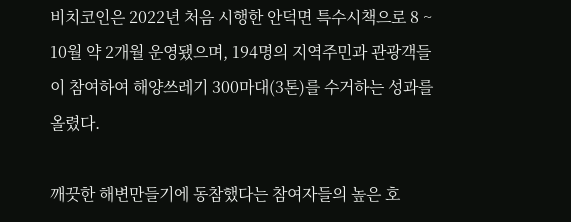비치코인은 2022년 처음 시행한 안덕면 특수시책으로 8 ~ 10월 약 2개월 운영됐으며, 194명의 지역주민과 관광객들이 참여하여 해양쓰레기 300마대(3톤)를 수거하는 성과를 올렸다.

깨끗한 해변만들기에 동참했다는 참여자들의 높은 호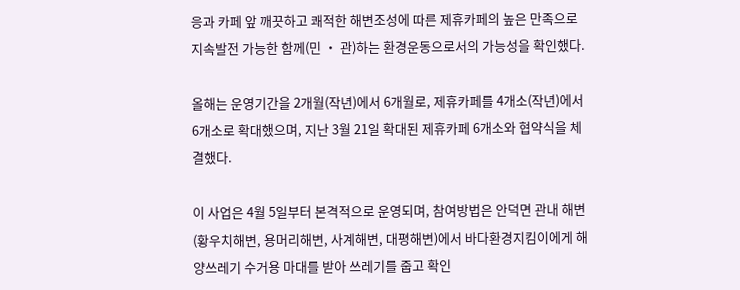응과 카페 앞 깨끗하고 쾌적한 해변조성에 따른 제휴카페의 높은 만족으로 지속발전 가능한 함께(민 ‧ 관)하는 환경운동으로서의 가능성을 확인했다.

올해는 운영기간을 2개월(작년)에서 6개월로, 제휴카페를 4개소(작년)에서 6개소로 확대했으며, 지난 3월 21일 확대된 제휴카페 6개소와 협약식을 체결했다.

이 사업은 4월 5일부터 본격적으로 운영되며, 참여방법은 안덕면 관내 해변(황우치해변, 용머리해변, 사계해변, 대평해변)에서 바다환경지킴이에게 해양쓰레기 수거용 마대를 받아 쓰레기를 줍고 확인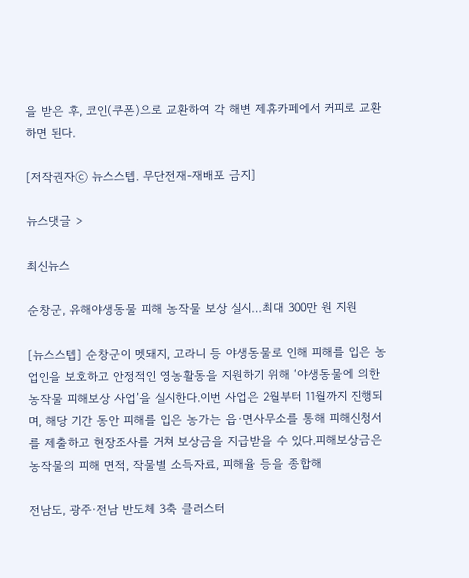을 받은 후, 코인(쿠폰)으로 교환하여 각 해변 제휴카페에서 커피로 교환하면 된다.

[저작권자ⓒ 뉴스스텝. 무단전재-재배포 금지]

뉴스댓글 >

최신뉴스

순창군, 유해야생동물 피해 농작물 보상 실시…최대 300만 원 지원

[뉴스스텝] 순창군이 멧돼지, 고라니 등 야생동물로 인해 피해를 입은 농업인을 보호하고 안정적인 영농활동을 지원하기 위해 ‘야생동물에 의한 농작물 피해보상 사업’을 실시한다.이번 사업은 2월부터 11월까지 진행되며, 해당 기간 동안 피해를 입은 농가는 읍·면사무소를 통해 피해신청서를 제출하고 현장조사를 거쳐 보상금을 지급받을 수 있다.피해보상금은 농작물의 피해 면적, 작물별 소득자료, 피해율 등을 종합해

전남도, 광주·전남 반도체 3축 클러스터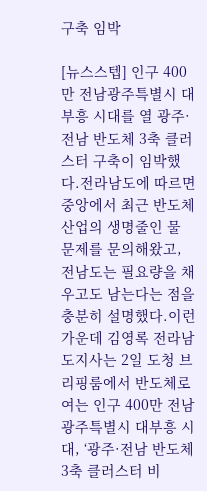구축 임박

[뉴스스텝] 인구 400만 전남광주특별시 대부흥 시대를 열 광주·전남 반도체 3축 클러스터 구축이 임박했다.전라남도에 따르면 중앙에서 최근 반도체산업의 생명줄인 물 문제를 문의해왔고, 전남도는 필요량을 채우고도 남는다는 점을 충분히 설명했다.이런 가운데 김영록 전라남도지사는 2일 도청 브리핑룸에서 반도체로 여는 인구 400만 전남광주특별시 대부흥 시대, ‘광주·전남 반도체 3축 클러스터 비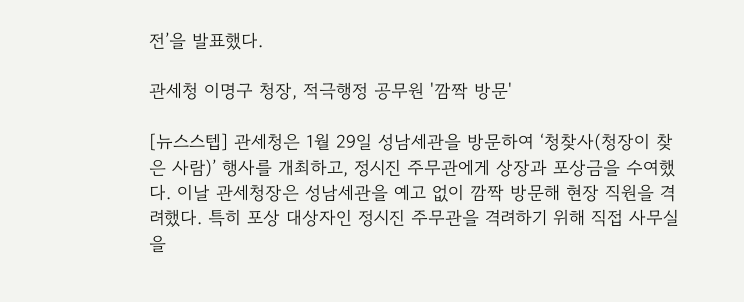전’을 발표했다.

관세청 이명구 청장, 적극행정 공무원 '깜짝 방문'

[뉴스스텝] 관세청은 1월 29일 성남세관을 방문하여 ‘청찾사(청장이 찾은 사람)’ 행사를 개최하고, 정시진 주무관에게 상장과 포상금을 수여했다. 이날 관세청장은 성남세관을 예고 없이 깜짝 방문해 현장 직원을 격려했다. 특히 포상 대상자인 정시진 주무관을 격려하기 위해 직접 사무실을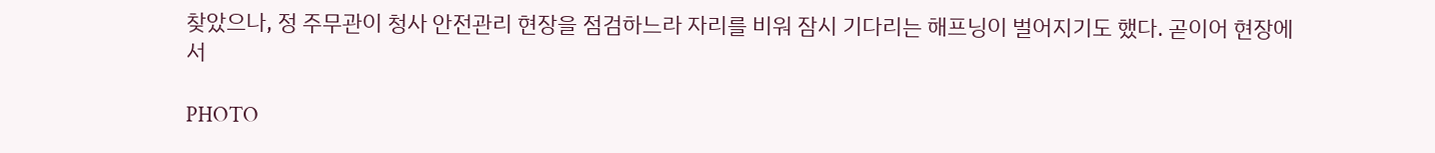찾았으나, 정 주무관이 청사 안전관리 현장을 점검하느라 자리를 비워 잠시 기다리는 해프닝이 벌어지기도 했다. 곧이어 현장에서

PHOTO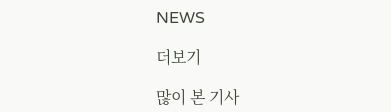NEWS

더보기

많이 본 기사